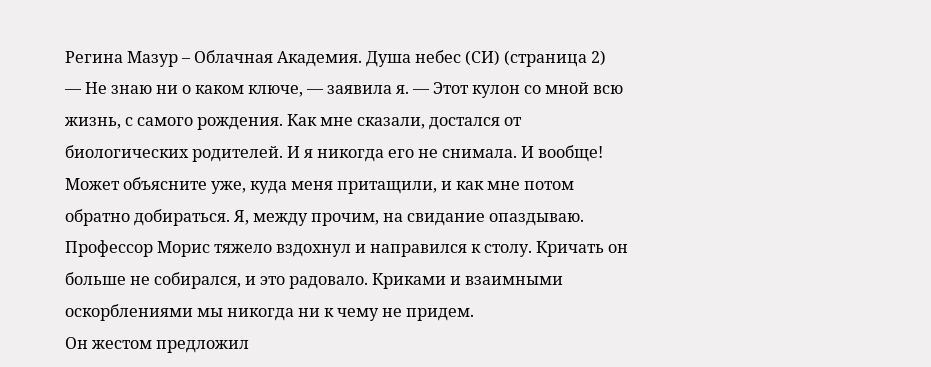Регина Мазур – Облачная Академия. Душа небес (СИ) (страница 2)
— Не знаю ни о каком ключе, — заявила я. — Этот кулон со мной всю жизнь, с самого рождения. Как мне сказали, достался от биологических родителей. И я никогда его не снимала. И вообще! Может объясните уже, куда меня притащили, и как мне потом обратно добираться. Я, между прочим, на свидание опаздываю.
Профессор Морис тяжело вздохнул и направился к столу. Кричать он больше не собирался, и это радовало. Криками и взаимными оскорблениями мы никогда ни к чему не придем.
Он жестом предложил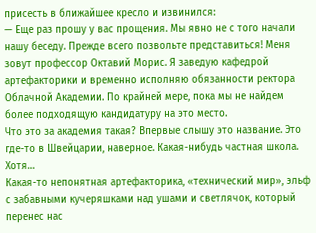присесть в ближайшее кресло и извинился:
— Еще раз прошу у вас прощения. Мы явно не с того начали нашу беседу. Прежде всего позвольте представиться! Меня зовут профессор Октавий Морис. Я заведую кафедрой артефакторики и временно исполняю обязанности ректора Облачной Академии. По крайней мере, пока мы не найдем более подходящую кандидатуру на это место.
Что это за академия такая? Впервые слышу это название. Это где-то в Швейцарии, наверное. Какая-нибудь частная школа. Хотя…
Какая-то непонятная артефакторика, «технический мир», эльф с забавными кучеряшками над ушами и светлячок, который перенес нас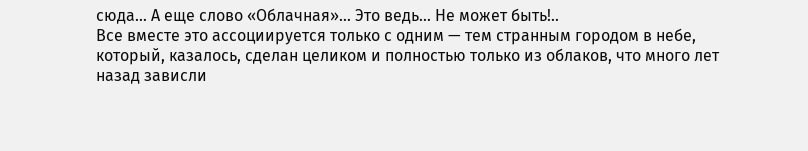сюда… А еще слово «Облачная»… Это ведь… Не может быть!..
Все вместе это ассоциируется только с одним — тем странным городом в небе, который, казалось, сделан целиком и полностью только из облаков, что много лет назад зависли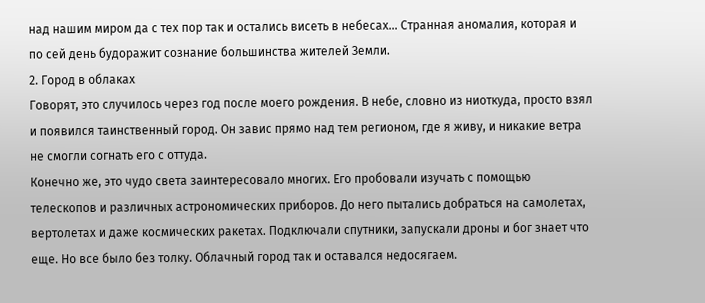над нашим миром да с тех пор так и остались висеть в небесах… Странная аномалия, которая и по сей день будоражит сознание большинства жителей Земли.
2. Город в облаках
Говорят, это случилось через год после моего рождения. В небе, словно из ниоткуда, просто взял и появился таинственный город. Он завис прямо над тем регионом, где я живу, и никакие ветра не смогли согнать его с оттуда.
Конечно же, это чудо света заинтересовало многих. Его пробовали изучать с помощью телескопов и различных астрономических приборов. До него пытались добраться на самолетах, вертолетах и даже космических ракетах. Подключали спутники, запускали дроны и бог знает что еще. Но все было без толку. Облачный город так и оставался недосягаем.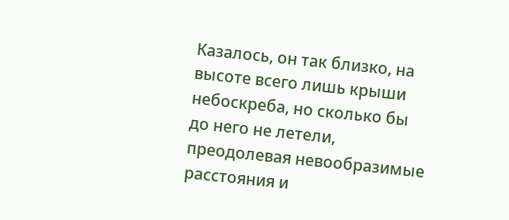Казалось, он так близко, на высоте всего лишь крыши небоскреба, но сколько бы до него не летели, преодолевая невообразимые расстояния и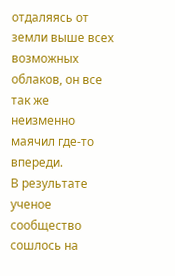отдаляясь от земли выше всех возможных облаков, он все так же неизменно маячил где-то впереди.
В результате ученое сообщество сошлось на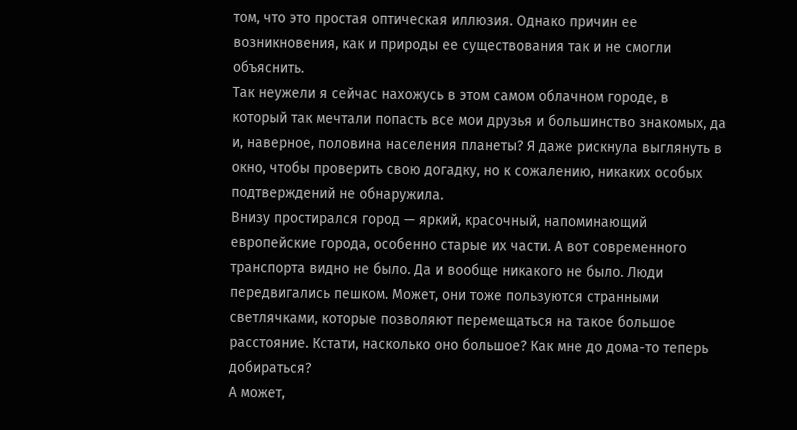том, что это простая оптическая иллюзия. Однако причин ее возникновения, как и природы ее существования так и не смогли объяснить.
Так неужели я сейчас нахожусь в этом самом облачном городе, в который так мечтали попасть все мои друзья и большинство знакомых, да и, наверное, половина населения планеты? Я даже рискнула выглянуть в окно, чтобы проверить свою догадку, но к сожалению, никаких особых подтверждений не обнаружила.
Внизу простирался город — яркий, красочный, напоминающий европейские города, особенно старые их части. А вот современного транспорта видно не было. Да и вообще никакого не было. Люди передвигались пешком. Может, они тоже пользуются странными светлячками, которые позволяют перемещаться на такое большое расстояние. Кстати, насколько оно большое? Как мне до дома-то теперь добираться?
А может,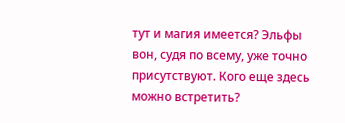тут и магия имеется? Эльфы вон, судя по всему, уже точно присутствуют. Кого еще здесь можно встретить?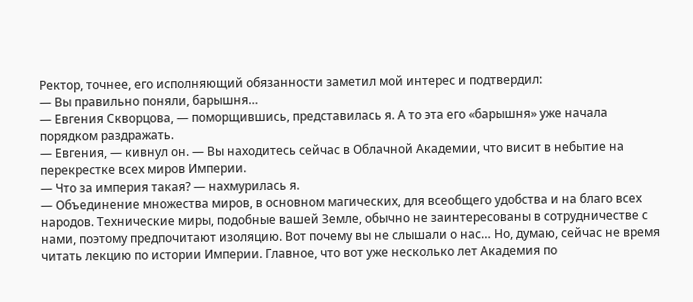Ректор, точнее, его исполняющий обязанности заметил мой интерес и подтвердил:
— Вы правильно поняли, барышня…
— Евгения Скворцова, — поморщившись, представилась я. А то эта его «барышня» уже начала порядком раздражать.
— Евгения, — кивнул он. — Вы находитесь сейчас в Облачной Академии, что висит в небытие на перекрестке всех миров Империи.
— Что за империя такая? — нахмурилась я.
— Объединение множества миров, в основном магических, для всеобщего удобства и на благо всех народов. Технические миры, подобные вашей Земле, обычно не заинтересованы в сотрудничестве с нами, поэтому предпочитают изоляцию. Вот почему вы не слышали о нас… Но, думаю, сейчас не время читать лекцию по истории Империи. Главное, что вот уже несколько лет Академия по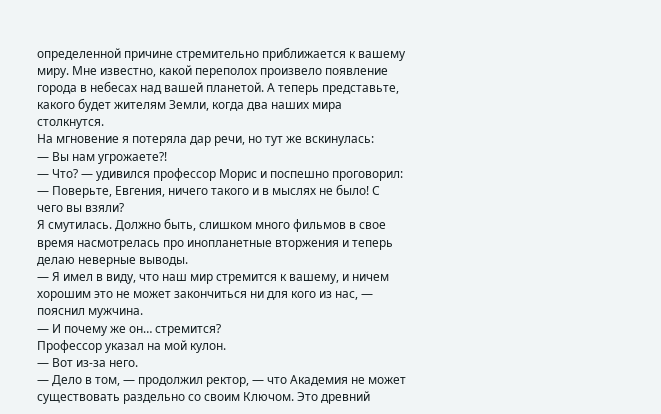определенной причине стремительно приближается к вашему миру. Мне известно, какой переполох произвело появление города в небесах над вашей планетой. А теперь представьте, какого будет жителям Земли, когда два наших мира столкнутся.
На мгновение я потеряла дар речи, но тут же вскинулась:
— Вы нам угрожаете?!
— Что? — удивился профессор Морис и поспешно проговорил: — Поверьте, Евгения, ничего такого и в мыслях не было! С чего вы взяли?
Я смутилась. Должно быть, слишком много фильмов в свое время насмотрелась про инопланетные вторжения и теперь делаю неверные выводы.
— Я имел в виду, что наш мир стремится к вашему, и ничем хорошим это не может закончиться ни для кого из нас, — пояснил мужчина.
— И почему же он… стремится?
Профессор указал на мой кулон.
— Вот из-за него.
— Дело в том, — продолжил ректор, — что Академия не может существовать раздельно со своим Ключом. Это древний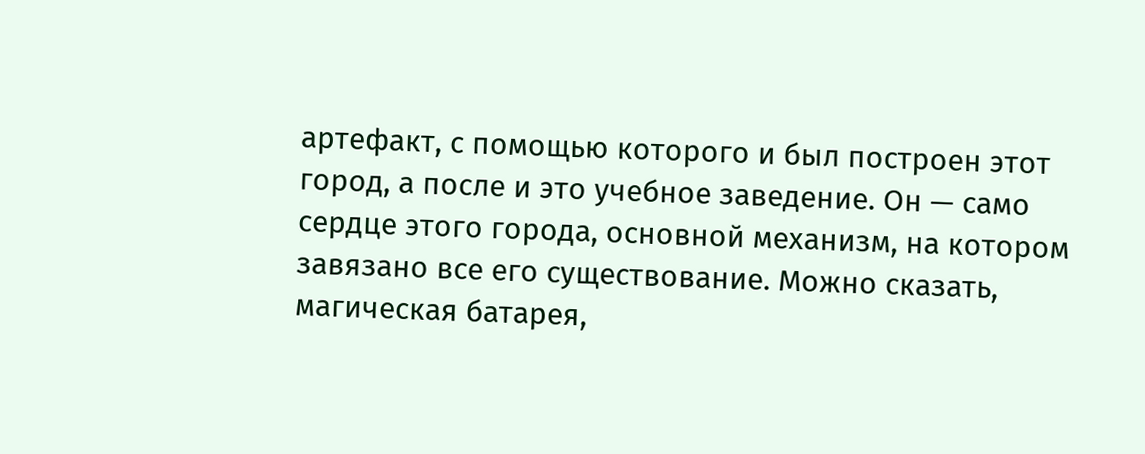артефакт, с помощью которого и был построен этот город, а после и это учебное заведение. Он — само сердце этого города, основной механизм, на котором завязано все его существование. Можно сказать, магическая батарея,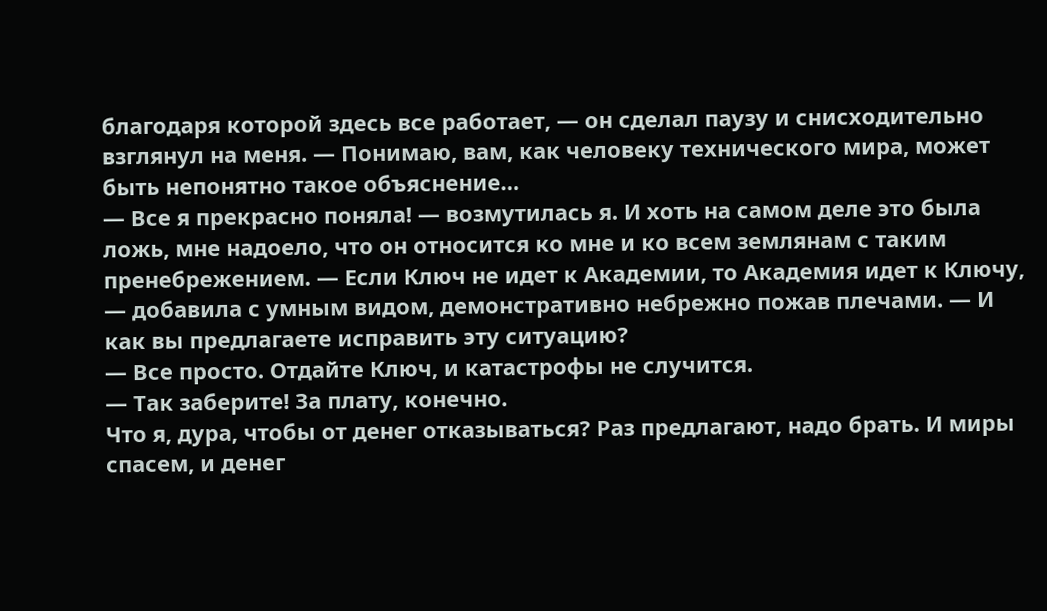благодаря которой здесь все работает, — он сделал паузу и снисходительно взглянул на меня. — Понимаю, вам, как человеку технического мира, может быть непонятно такое объяснение…
— Все я прекрасно поняла! — возмутилась я. И хоть на самом деле это была ложь, мне надоело, что он относится ко мне и ко всем землянам с таким пренебрежением. — Если Ключ не идет к Академии, то Академия идет к Ключу, — добавила с умным видом, демонстративно небрежно пожав плечами. — И как вы предлагаете исправить эту ситуацию?
— Все просто. Отдайте Ключ, и катастрофы не случится.
— Так заберите! За плату, конечно.
Что я, дура, чтобы от денег отказываться? Раз предлагают, надо брать. И миры спасем, и денег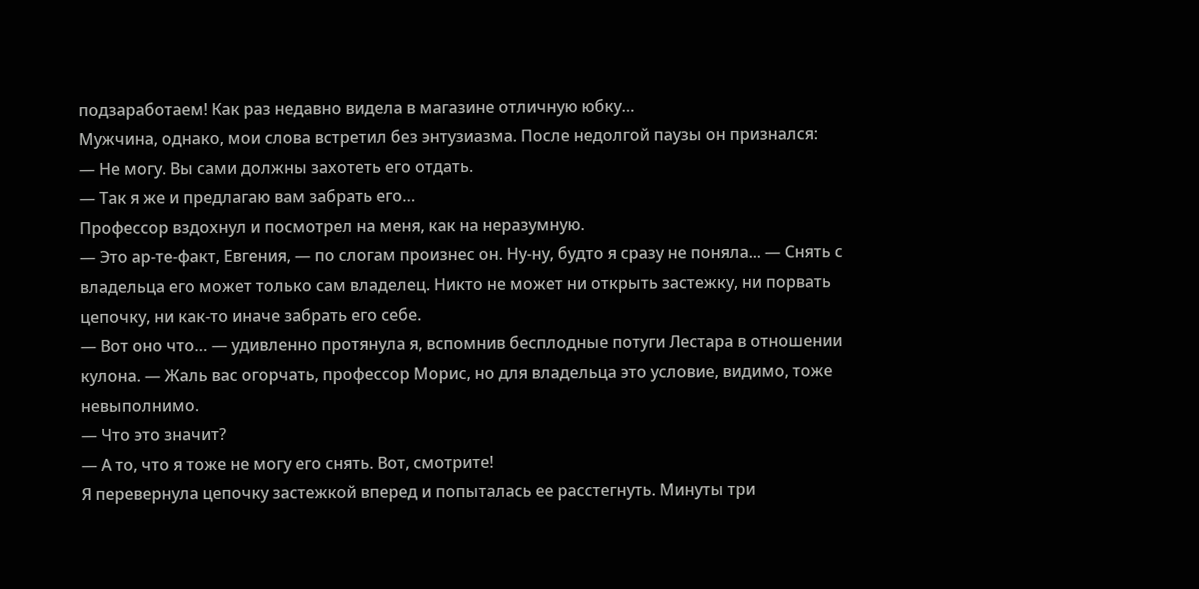подзаработаем! Как раз недавно видела в магазине отличную юбку…
Мужчина, однако, мои слова встретил без энтузиазма. После недолгой паузы он признался:
— Не могу. Вы сами должны захотеть его отдать.
— Так я же и предлагаю вам забрать его…
Профессор вздохнул и посмотрел на меня, как на неразумную.
— Это ар-те-факт, Евгения, — по слогам произнес он. Ну-ну, будто я сразу не поняла... — Снять с владельца его может только сам владелец. Никто не может ни открыть застежку, ни порвать цепочку, ни как-то иначе забрать его себе.
— Вот оно что… — удивленно протянула я, вспомнив бесплодные потуги Лестара в отношении кулона. — Жаль вас огорчать, профессор Морис, но для владельца это условие, видимо, тоже невыполнимо.
— Что это значит?
— А то, что я тоже не могу его снять. Вот, смотрите!
Я перевернула цепочку застежкой вперед и попыталась ее расстегнуть. Минуты три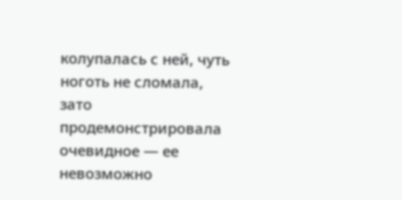колупалась с ней, чуть ноготь не сломала, зато продемонстрировала очевидное — ее невозможно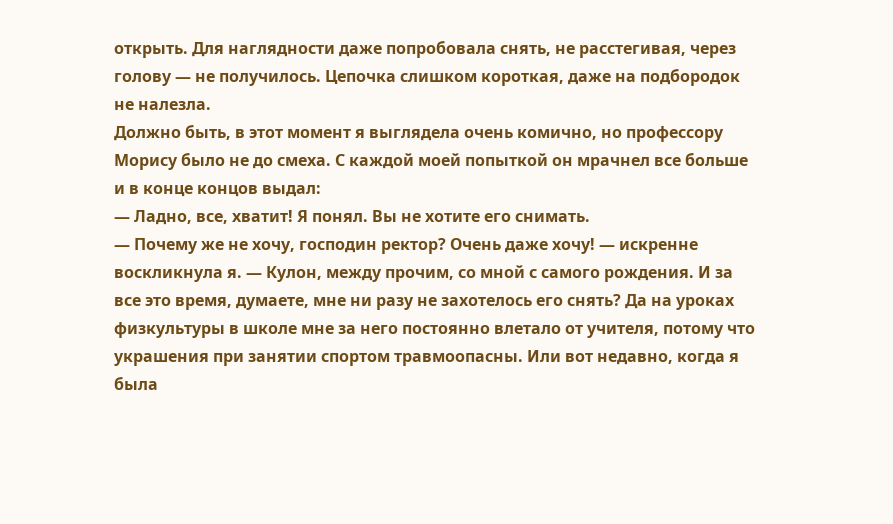открыть. Для наглядности даже попробовала снять, не расстегивая, через голову — не получилось. Цепочка слишком короткая, даже на подбородок не налезла.
Должно быть, в этот момент я выглядела очень комично, но профессору Морису было не до смеха. С каждой моей попыткой он мрачнел все больше и в конце концов выдал:
— Ладно, все, хватит! Я понял. Вы не хотите его снимать.
— Почему же не хочу, господин ректор? Очень даже хочу! — искренне воскликнула я. — Кулон, между прочим, со мной с самого рождения. И за все это время, думаете, мне ни разу не захотелось его снять? Да на уроках физкультуры в школе мне за него постоянно влетало от учителя, потому что украшения при занятии спортом травмоопасны. Или вот недавно, когда я была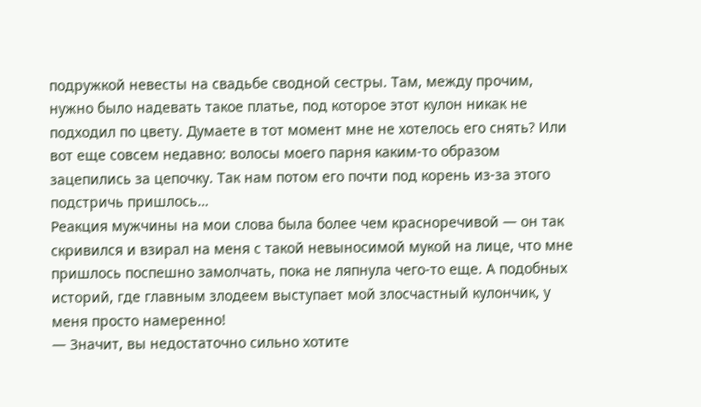подружкой невесты на свадьбе сводной сестры. Там, между прочим, нужно было надевать такое платье, под которое этот кулон никак не подходил по цвету. Думаете в тот момент мне не хотелось его снять? Или вот еще совсем недавно: волосы моего парня каким-то образом зацепились за цепочку. Так нам потом его почти под корень из-за этого подстричь пришлось…
Реакция мужчины на мои слова была более чем красноречивой — он так скривился и взирал на меня с такой невыносимой мукой на лице, что мне пришлось поспешно замолчать, пока не ляпнула чего-то еще. А подобных историй, где главным злодеем выступает мой злосчастный кулончик, у меня просто намеренно!
— Значит, вы недостаточно сильно хотите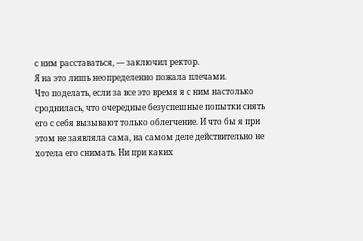с ним расставаться, — заключил ректор.
Я на это лишь неопределенно пожала плечами.
Что поделать, если за все это время я с ним настолько сроднилась, что очередные безуспешные попытки снять его с себя вызывают только облегчение. И что бы я при этом не заявляла сама, на самом деле действительно не хотела его снимать. Ни при каких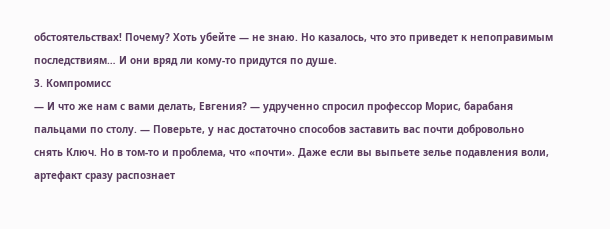обстоятельствах! Почему? Хоть убейте — не знаю. Но казалось, что это приведет к непоправимым последствиям… И они вряд ли кому-то придутся по душе.
3. Компромисс
— И что же нам с вами делать, Евгения? — удрученно спросил профессор Морис, барабаня пальцами по столу. — Поверьте, у нас достаточно способов заставить вас почти добровольно снять Ключ. Но в том-то и проблема, что «почти». Даже если вы выпьете зелье подавления воли, артефакт сразу распознает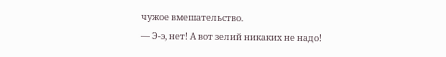чужое вмешательство.
— Э-э, нет! А вот зелий никаких не надо!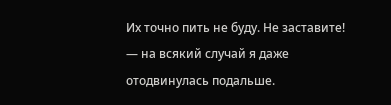Их точно пить не буду. Не заставите! — на всякий случай я даже отодвинулась подальше.